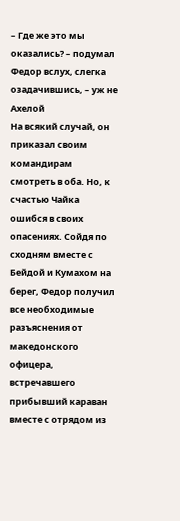– Где же это мы оказались? – подумал Федор вслух, слегка озадачившись, – уж не Ахелой
На всякий случай, он приказал своим командирам смотреть в оба. Но, к счастью Чайка ошибся в своих опасениях. Сойдя по сходням вместе с Бейдой и Кумахом на берег, Федор получил все необходимые разъяснения от македонского офицера, встречавшего прибывший караван вместе с отрядом из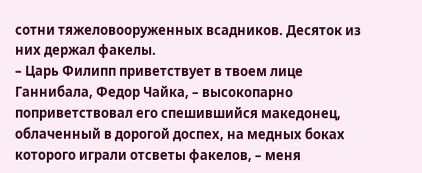сотни тяжеловооруженных всадников. Десяток из них держал факелы.
– Царь Филипп приветствует в твоем лице Ганнибала, Федор Чайка, – высокопарно поприветствовал его спешившийся македонец, облаченный в дорогой доспех, на медных боках которого играли отсветы факелов, – меня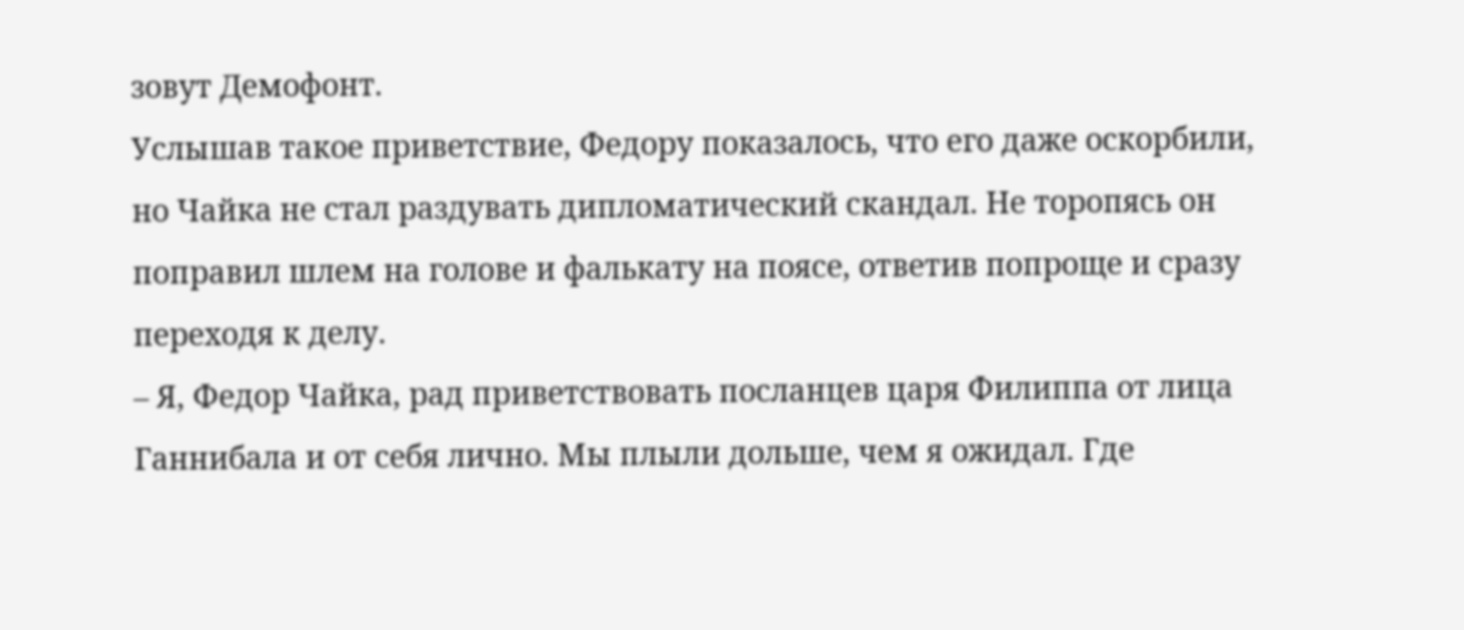зовут Демофонт.
Услышав такое приветствие, Федору показалось, что его даже оскорбили, но Чайка не стал раздувать дипломатический скандал. Не торопясь он поправил шлем на голове и фалькату на поясе, ответив попроще и сразу переходя к делу.
– Я, Федор Чайка, рад приветствовать посланцев царя Филиппа от лица Ганнибала и от себя лично. Мы плыли дольше, чем я ожидал. Где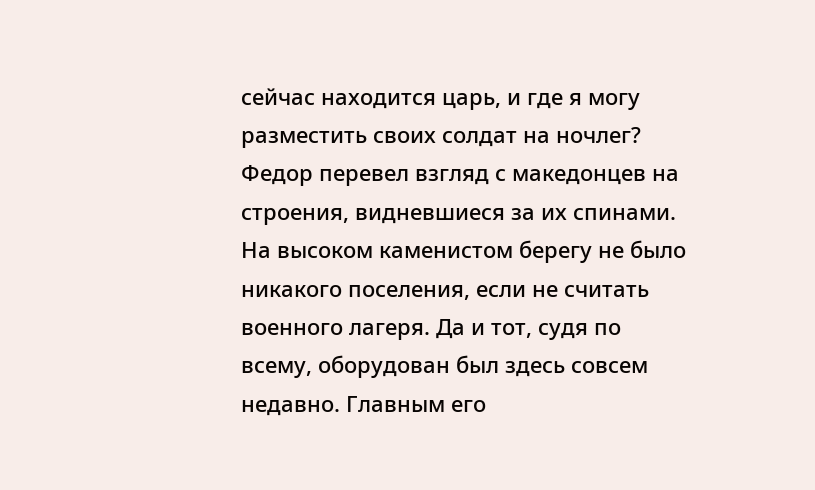сейчас находится царь, и где я могу разместить своих солдат на ночлег?
Федор перевел взгляд с македонцев на строения, видневшиеся за их спинами. На высоком каменистом берегу не было никакого поселения, если не считать военного лагеря. Да и тот, судя по всему, оборудован был здесь совсем недавно. Главным его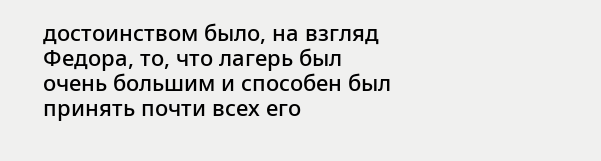достоинством было, на взгляд Федора, то, что лагерь был очень большим и способен был принять почти всех его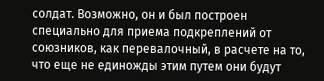солдат. Возможно, он и был построен специально для приема подкреплений от союзников, как перевалочный, в расчете на то, что еще не единожды этим путем они будут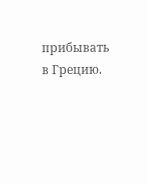прибывать в Грецию.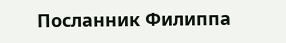Посланник Филиппа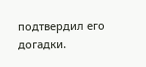подтвердил его догадки.